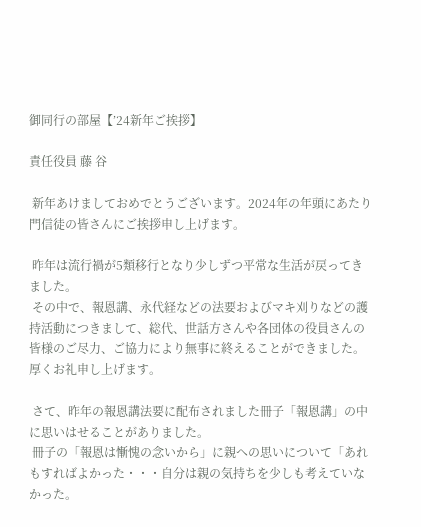御同行の部屋【’24新年ご挨拶】

責任役員 藤 谷

 新年あけましておめでとうございます。2024年の年頭にあたり門信徒の皆さんにご挨拶申し上げます。

 昨年は流行禍が5類移行となり少しずつ平常な生活が戻ってきました。
 その中で、報恩講、永代経などの法要およびマキ刈りなどの護持活動につきまして、総代、世話方さんや各団体の役員さんの皆様のご尽力、ご協力により無事に終えることができました。厚くお礼申し上げます。

 さて、昨年の報恩講法要に配布されました冊子「報恩講」の中に思いはせることがありました。
 冊子の「報恩は慚愧の念いから」に親への思いについて「あれもすればよかった・・・自分は親の気持ちを少しも考えていなかった。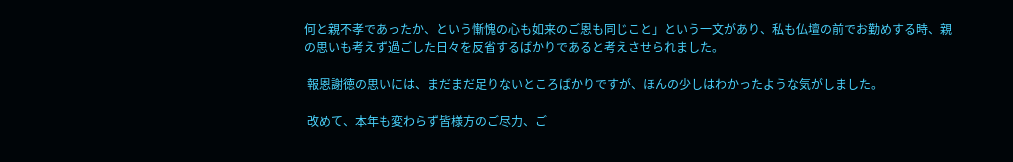何と親不孝であったか、という慚愧の心も如来のご恩も同じこと」という一文があり、私も仏壇の前でお勤めする時、親の思いも考えず過ごした日々を反省するばかりであると考えさせられました。

 報恩謝徳の思いには、まだまだ足りないところばかりですが、ほんの少しはわかったような気がしました。

 改めて、本年も変わらず皆様方のご尽力、ご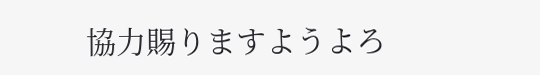協力賜りますようよろ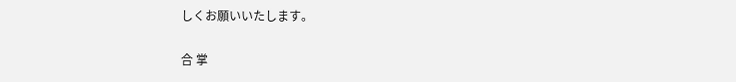しくお願いいたします。

合 掌